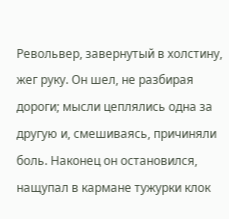Револьвер, завернутый в холстину, жег руку. Он шел, не разбирая дороги; мысли цеплялись одна за другую и, смешиваясь, причиняли боль. Наконец он остановился, нащупал в кармане тужурки клок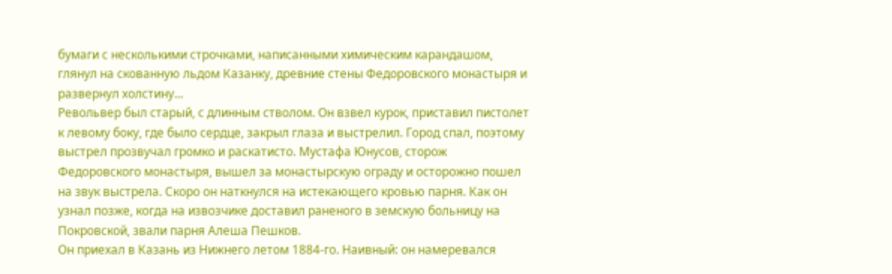бумаги с несколькими строчками, написанными химическим карандашом, глянул на скованную льдом Казанку, древние стены Федоровского монастыря и развернул холстину...
Револьвер был старый, с длинным стволом. Он взвел курок, приставил пистолет к левому боку, где было сердце, закрыл глаза и выстрелил. Город спал, поэтому выстрел прозвучал громко и раскатисто. Мустафа Юнусов, сторож Федоровского монастыря, вышел за монастырскую ограду и осторожно пошел на звук выстрела. Скоро он наткнулся на истекающего кровью парня. Как он узнал позже, когда на извозчике доставил раненого в земскую больницу на Покровской, звали парня Алеша Пешков.
Он приехал в Казань из Нижнего летом 1884-го. Наивный: он намеревался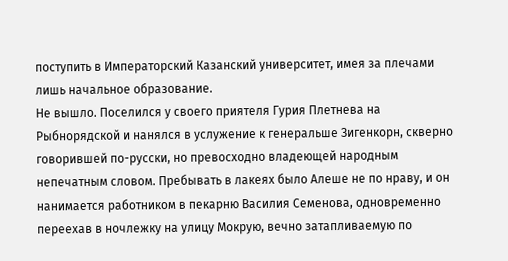поступить в Императорский Казанский университет, имея за плечами лишь начальное образование.
Не вышло. Поселился у своего приятеля Гурия Плетнева на Рыбнорядской и нанялся в услужение к генеральше Зигенкорн, скверно говорившей по-русски, но превосходно владеющей народным непечатным словом. Пребывать в лакеях было Алеше не по нраву, и он нанимается работником в пекарню Василия Семенова, одновременно переехав в ночлежку на улицу Мокрую, вечно затапливаемую по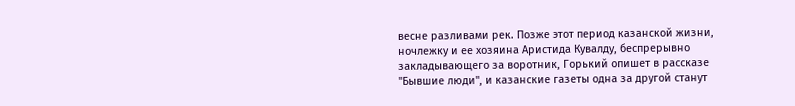весне разливами рек. Позже этот период казанской жизни, ночлежку и ее хозяина Аристида Кувалду, беспрерывно закладывающего за воротник, Горький опишет в рассказе "Бывшие люди", и казанские газеты одна за другой станут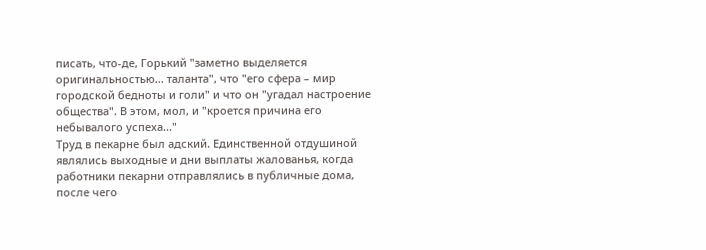писать, что-де, Горький "заметно выделяется оригинальностью... таланта", что "его сфера – мир городской бедноты и голи" и что он "угадал настроение общества". В этом, мол, и "кроется причина его небывалого успеха..."
Труд в пекарне был адский. Единственной отдушиной являлись выходные и дни выплаты жалованья, когда работники пекарни отправлялись в публичные дома, после чего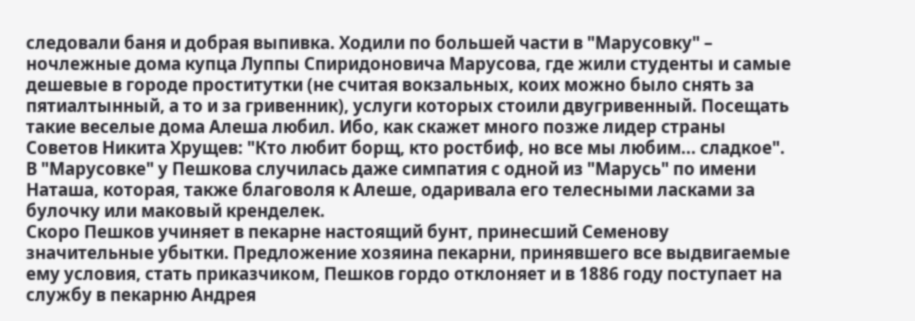следовали баня и добрая выпивка. Ходили по большей части в "Марусовку" – ночлежные дома купца Луппы Спиридоновича Марусова, где жили студенты и самые дешевые в городе проститутки (не считая вокзальных, коих можно было снять за пятиалтынный, а то и за гривенник), услуги которых стоили двугривенный. Посещать такие веселые дома Алеша любил. Ибо, как скажет много позже лидер страны Советов Никита Хрущев: "Кто любит борщ, кто ростбиф, но все мы любим... сладкое". В "Марусовке" у Пешкова случилась даже симпатия с одной из "Марусь" по имени Наташа, которая, также благоволя к Алеше, одаривала его телесными ласками за булочку или маковый кренделек.
Скоро Пешков учиняет в пекарне настоящий бунт, принесший Семенову значительные убытки. Предложение хозяина пекарни, принявшего все выдвигаемые ему условия, стать приказчиком, Пешков гордо отклоняет и в 1886 году поступает на службу в пекарню Андрея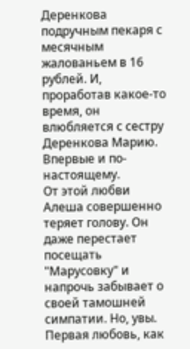Деренкова подручным пекаря с месячным жалованьем в 16 рублей. И, проработав какое-то время, он влюбляется с сестру Деренкова Марию. Впервые и по-настоящему.
От этой любви Алеша совершенно теряет голову. Он даже перестает посещать "Марусовку" и напрочь забывает о своей тамошней симпатии. Но, увы. Первая любовь, как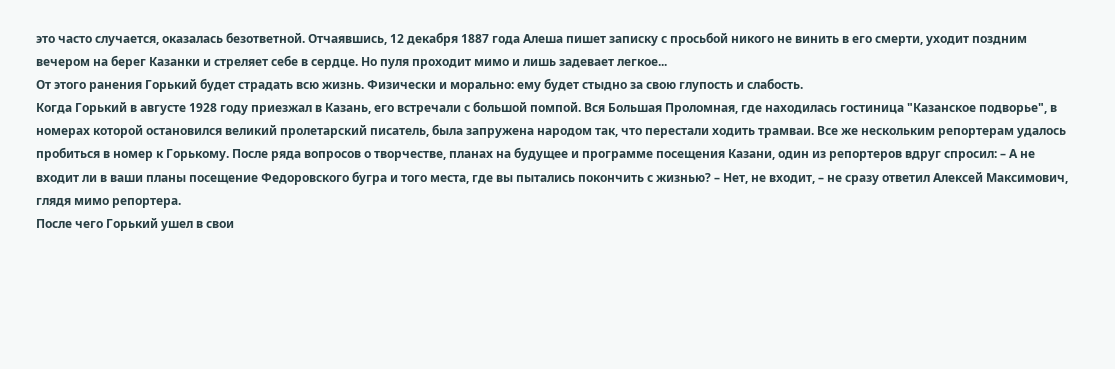это часто случается, оказалась безответной. Отчаявшись, 12 декабря 1887 года Алеша пишет записку с просьбой никого не винить в его смерти, уходит поздним вечером на берег Казанки и стреляет себе в сердце. Но пуля проходит мимо и лишь задевает легкое...
От этого ранения Горький будет страдать всю жизнь. Физически и морально: ему будет стыдно за свою глупость и слабость.
Когда Горький в августе 1928 году приезжал в Казань, его встречали с большой помпой. Вся Большая Проломная, где находилась гостиница "Казанское подворье", в номерах которой остановился великий пролетарский писатель, была запружена народом так, что перестали ходить трамваи. Все же нескольким репортерам удалось пробиться в номер к Горькому. После ряда вопросов о творчестве, планах на будущее и программе посещения Казани, один из репортеров вдруг спросил: – А не входит ли в ваши планы посещение Федоровского бугра и того места, где вы пытались покончить с жизнью? – Нет, не входит, – не сразу ответил Алексей Максимович, глядя мимо репортера.
После чего Горький ушел в свои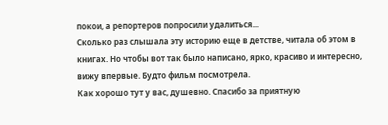покои, а репортеров попросили удалиться...
Сколько раз слышала эту историю еще в детстве, читала об этом в книгах. Но чтобы вот так было написано, ярко, красиво и интересно, вижу впервые. Будто фильм посмотрела.
Как хорошо тут у вас, душевно. Спасибо за приятную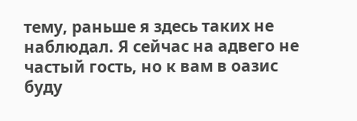тему, раньше я здесь таких не наблюдал. Я сейчас на адвего не частый гость, но к вам в оазис буду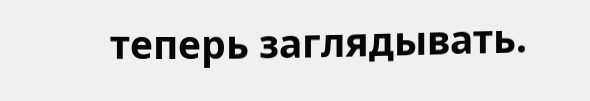теперь заглядывать.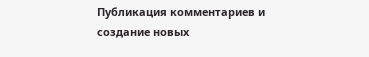Публикация комментариев и создание новых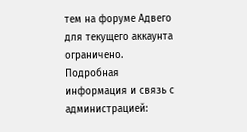тем на форуме Адвего для текущего аккаунта ограничено. Подробная информация и связь с администрацией: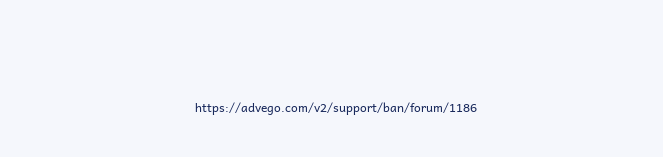https://advego.com/v2/support/ban/forum/1186